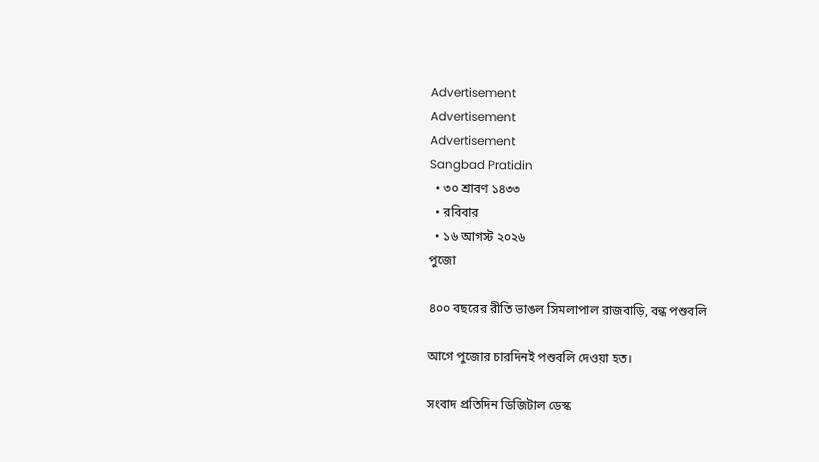Advertisement
Advertisement
Advertisement
Sangbad Pratidin
  • ৩০ শ্রাবণ ১৪৩৩
  • রবিবার
  • ১৬ আগস্ট ২০২৬
পুজো

৪০০ বছরের রীতি ভাঙল সিমলাপাল রাজবাড়ি, বন্ধ পশুবলি

আগে পুজোর চারদিনই পশুবলি দেওয়া হত।

সংবাদ প্রতিদিন ডিজিটাল ডেস্ক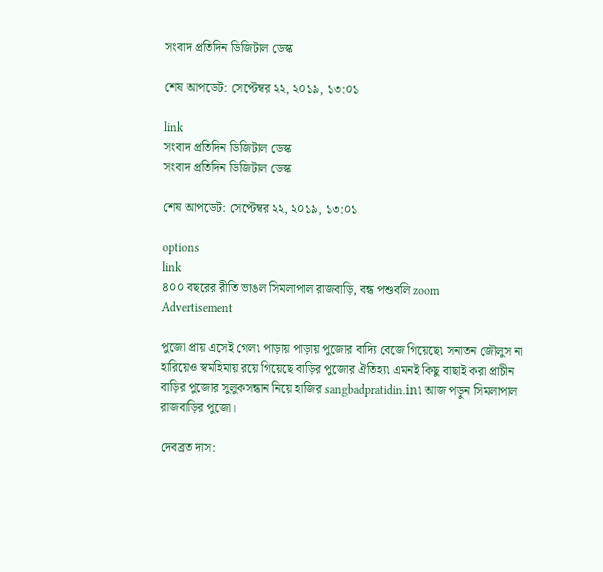সংবাদ প্রতিদিন ডিজিটাল ডেস্ক

শেষ আপডেট: সেপ্টেম্বর ২২, ২০১৯, ১৩:০১

link
সংবাদ প্রতিদিন ডিজিটাল ডেস্ক
সংবাদ প্রতিদিন ডিজিটাল ডেস্ক

শেষ আপডেট: সেপ্টেম্বর ২২, ২০১৯, ১৩:০১

options
link
৪০০ বছরের রীতি ভাঙল সিমলাপাল রাজবাড়ি, বন্ধ পশুবলি zoom
Advertisement

পুজো প্রায় এসেই গেল৷ পাড়ায় পাড়ায় পুজোর বাদ্যি বেজে গিয়েছে৷ সনাতন জৌলুস না হারিয়েও স্বমহিমায় রয়ে গিয়েছে বাড়ির পুজোর ঐতিহ্য৷ এমনই কিছু বাছাই করা প্রাচীন বাড়ির পুজোর সুলুকসন্ধান নিয়ে হাজির sangbadpratidin.in৷ আজ পড়ুন সিমলাপাল রাজবাড়ির পুজো।

দেবব্রত দাস: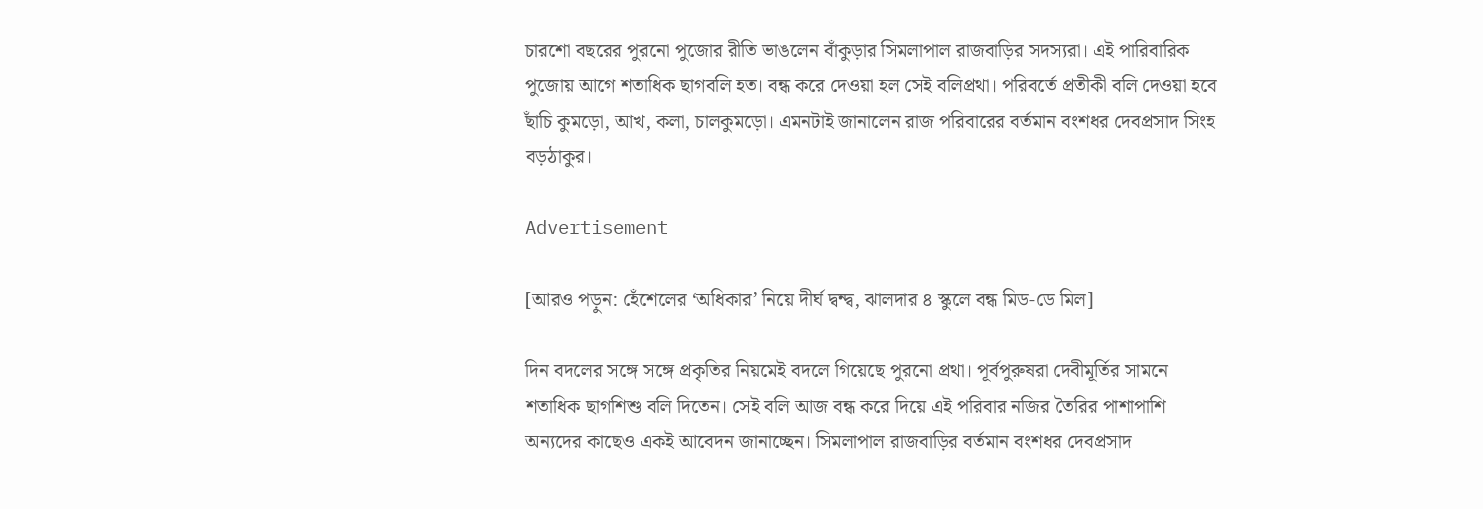চারশো বছরের পুরনো পুজোর রীতি ভাঙলেন বাঁকুড়ার সিমলাপাল রাজবাড়ির সদস্যরা। এই পারিবারিক পুজোয় আগে শতাধিক ছাগবলি হত। বন্ধ করে দেওয়া হল সেই বলিপ্রথা। পরিবর্তে প্রতীকী বলি দেওয়া হবে ছাঁচি কুমড়ো, আখ, কলা, চালকুমড়ো। এমনটাই জানালেন রাজ পরিবারের বর্তমান বংশধর দেবপ্রসাদ সিংহ বড়ঠাকুর।

Advertisement

[আরও পড়ুন: হেঁশেলের ‘অধিকার’ নিয়ে দীর্ঘ দ্বন্দ্ব, ঝালদার ৪ স্কুলে বন্ধ মিড-ডে মিল]

দিন বদলের সঙ্গে সঙ্গে প্রকৃতির নিয়মেই বদলে গিয়েছে পুরনো প্রথা। পূর্বপুরুষরা দেবীমূর্তির সামনে শতাধিক ছাগশিশু বলি দিতেন। সেই বলি আজ বন্ধ করে দিয়ে এই পরিবার নজির তৈরির পাশাপাশি অন্যদের কাছেও একই আবেদন জানাচ্ছেন। সিমলাপাল রাজবাড়ির বর্তমান বংশধর দেবপ্রসাদ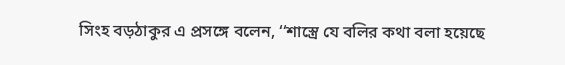সিংহ বড়ঠাকুর এ প্রসঙ্গে বলেন, ‘‘শাস্ত্রে যে বলির কথা বলা হয়েছে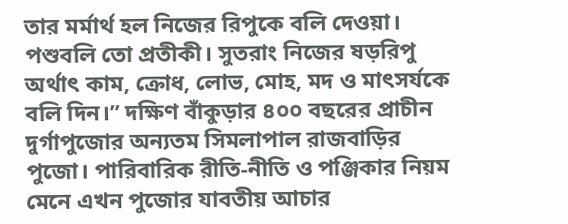তার মর্মার্থ হল নিজের রিপুকে বলি দেওয়া। পশুবলি তো প্রতীকী। সুতরাং নিজের ষড়রিপু অর্থাৎ কাম, ক্রোধ, লোভ, মোহ, মদ ও মাৎসর্যকে বলি দিন।” দক্ষিণ বাঁকুড়ার ৪০০ বছরের প্রাচীন দুর্গাপুজোর অন্যতম সিমলাপাল রাজবাড়ির পুজো। পারিবারিক রীতি-নীতি ও পঞ্জিকার নিয়ম মেনে এখন পুজোর যাবতীয় আচার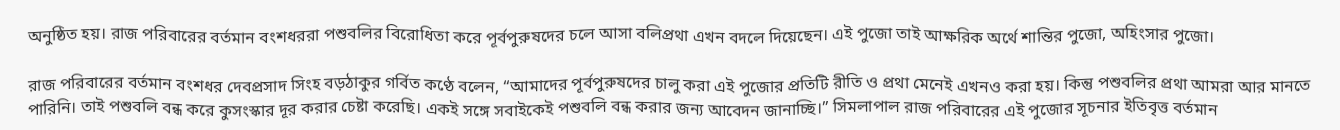অনুষ্ঠিত হয়। রাজ পরিবারের বর্তমান বংশধররা পশুবলির বিরোধিতা করে পূর্বপুরুষদের চলে আসা বলিপ্রথা এখন বদলে দিয়েছেন। এই পুজো তাই আক্ষরিক অর্থে শান্তির পুজো, অহিংসার পুজো।

রাজ পরিবারের বর্তমান বংশধর দেবপ্রসাদ সিংহ বড়ঠাকুর গর্বিত কণ্ঠে বলেন, “আমাদের পূর্বপুরুষদের চালু করা এই পুজোর প্রতিটি রীতি ও প্রথা মেনেই এখনও করা হয়। কিন্তু পশুবলির প্রথা আমরা আর মানতে পারিনি। তাই পশুবলি বন্ধ করে কুসংস্কার দূর করার চেষ্টা করেছি। একই সঙ্গে সবাইকেই পশুবলি বন্ধ করার জন্য আবেদন জানাচ্ছি।” সিমলাপাল রাজ পরিবারের এই পুজোর সূচনার ইতিবৃত্ত বর্তমান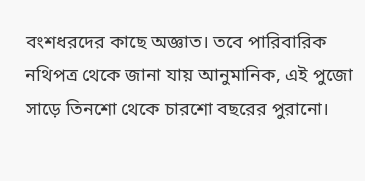বংশধরদের কাছে অজ্ঞাত। তবে পারিবারিক নথিপত্র থেকে জানা যায় আনুমানিক, এই পুজো সাড়ে তিনশো থেকে চারশো বছরের পুরানো।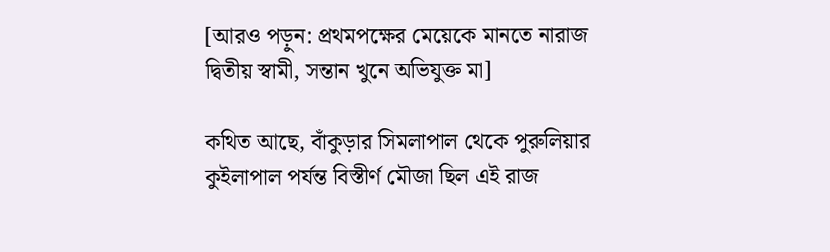[আরও পড়ুন: প্রথমপক্ষের মেয়েকে মানতে নারাজ দ্বিতীয় স্বামী, সন্তান খুনে অভিযুক্ত মা]

কথিত আছে, বাঁকুড়ার সিমলাপাল থেকে পুরুলিয়ার কুইলাপাল পর্যন্ত বিস্তীর্ণ মৌজা ছিল এই রাজ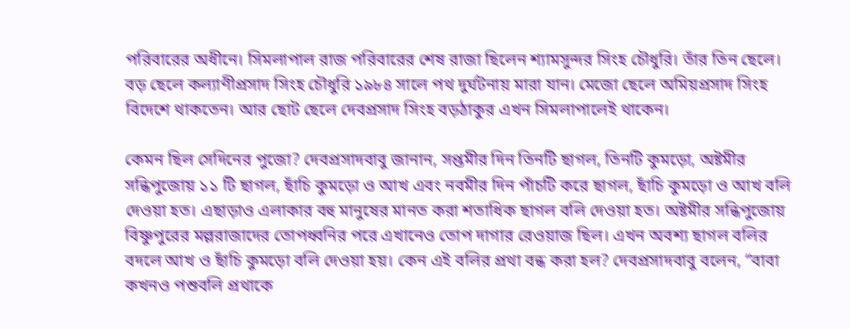পরিবারের অধীনে। সিমলাপাল রাজ পরিবারের শেষ রাজা ছিলেন শ্যামসুন্দর সিংহ চৌধুরি। তাঁর তিন ছেলে। বড় ছেলে কল্যাণীপ্রসাদ সিংহ চৌধুরি ১৯৮৪ সালে পথ দুর্ঘটনায় মারা যান। মেজো ছেলে অমিয়প্রসাদ সিংহ বিদেশে থাকতেন। আর ছোট ছেলে দেবপ্রসাদ সিংহ বড়ঠাকুর এখন সিমলাপালেই থাকেন।

কেমন ছিল সেদিনের পুজো? দেবপ্রসাদবাবু জানান, সপ্তমীর দিন তিনটি ছাগল, তিনটি কুমড়ো, অষ্টমীর সন্ধিপুজোয় ১১ টি ছাগল, ছাঁচি কুমড়ো ও আখ এবং নবমীর দিন পাঁচটি করে ছাগল, ছাঁচি কুমড়ো ও আখ বলি দেওয়া হত। এছাড়াও এলাকার বহু মানুষের মানত করা শতাধিক ছাগল বলি দেওয়া হত। অষ্টমীর সন্ধিপুজোয় বিষ্ণুপুরের মল্লরাজাদের তোপধ্বনির পরে এখানেও তোপ দাগার রেওয়াজ ছিল। এখন অবশ্য ছাগল বলির বদলে আখ ও ছাঁচি কুমড়ো বলি দেওয়া হয়। কেন এই বলির প্রথা বন্ধ করা হল? দেবপ্রসাদবাবু বলেন, “বাবা কখনও পশুবলি প্রথাকে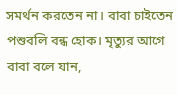সমর্থন করতেন না। বাবা চাইতেন পশুবলি বন্ধ হোক। মৃত্যুর আগে বাবা বলে যান,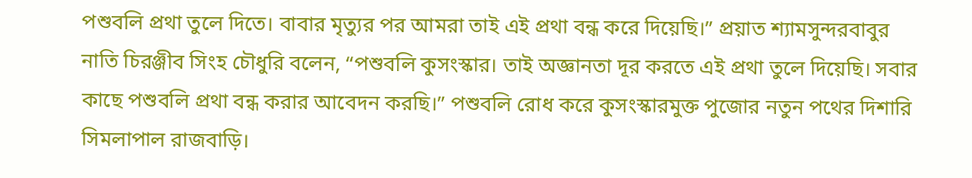পশুবলি প্রথা তুলে দিতে। বাবার মৃত্যুর পর আমরা তাই এই প্রথা বন্ধ করে দিয়েছি।” প্রয়াত শ্যামসুন্দরবাবুর নাতি চিরঞ্জীব সিংহ চৌধুরি বলেন, “পশুবলি কুসংস্কার। তাই অজ্ঞানতা দূর করতে এই প্রথা তুলে দিয়েছি। সবার কাছে পশুবলি প্রথা বন্ধ করার আবেদন করছি।” পশুবলি রোধ করে কুসংস্কারমুক্ত পুজোর নতুন পথের দিশারি সিমলাপাল রাজবাড়ি।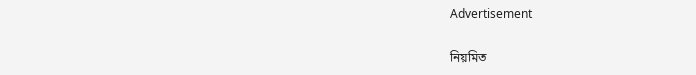Advertisement

নিয়মিত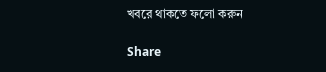খবরে থাকতে ফলো করুন

Share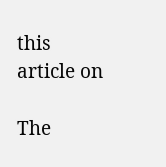this article on

The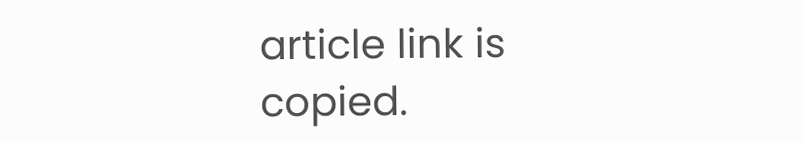article link is copied.